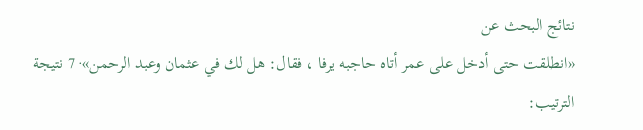نتائج البحث عن
«انطلقت حتى أدخل على عمر أتاه حاجبه يرفا ، فقال: هل لك في عثمان وعبد الرحمن»· 7 نتيجة
الترتيب: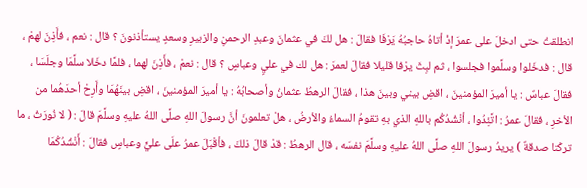انطلقتُ حتى ادخلَ على عمرَ إذْ أتاهُ حاجبُهُ يَرْفَا فقالَ : هل لكَ في عثمانَ وعبدِ الرحمنِ والزبيرِ وسعدٍ يستأذنونَ ؟ قال : نعم ، فأَذِنَ لهمْ ، قال : فدخَلوا وسلَّموا فجلسوا ، ثم لبِثَ يرْفا قليلا فقالَ لعمرَ : هل لك في عليٍ وعباسٍ ؟ قال : نعمْ ، فأَذِنَ لهما ، فلمَّا دخَلا سلَّمَا وجلَسَا ، فقالَ عباسٌ : يا أميرَ المؤمنينَ ، اقضِ بيني وبينَ هذا ، فقالَ الرهطُ عثمانُ وأصحابُهُ : يا أميرَ المؤمنينَ ، اقضِ بينَهُمَا وأَرِحْ أحدَهُما من الأخرِ ، فقالَ عمرُ : اتَّئِدُوا ، أنْشُدُكُم باللهِ الذي بهِ تقومُ السماءُ والأرضُ ، هلْ تعلمونَ أنَّ رسولَ اللهِ صلَّى اللهُ عليهِ وسلَّمَ قالَ : ( لا نُورَثُ ، ما تركْنا صدقةٌ ) يريدُ رسولَ اللهِ صلَّى اللهُ عليهِ وسلَّمَ نفسَه ، قال الرهطُ : قدْ قالَ ذلكَ ، فأقْبَلَ عمرُ علَى عليٍّ وعباسٍ فقالَ : أَنْشُدُكُمَا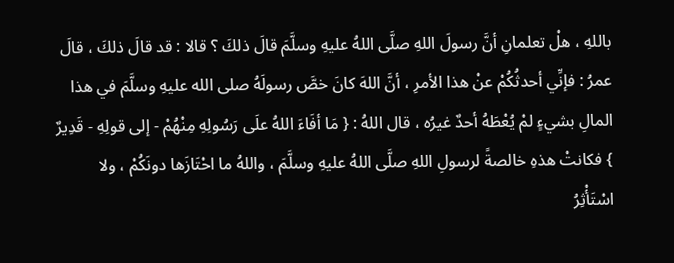باللهِ ، هلْ تعلمانِ أنَّ رسولَ اللهِ صلَّى اللهُ عليهِ وسلَّمَ قالَ ذلكَ ؟ قالا : قد قالَ ذلكَ ، قالَ عمرُ : فإنِّي أحدثُكُمْ عنْ هذا الأمرِ ، أنَّ اللهَ كانَ خصَّ رسولَهُ صلى الله عليهِ وسلَّمَ في هذا المالِ بشيءٍ لمْ يُعْطَهُ أحدٌ غيرُه ، قال اللهُ : { مَا أفَاءَ اللهُ علَى رَسُولِهِ مِنْهُمْ - إلى قولِهِ - قَدِيرٌ } فكانتْ هذهِ خالصةً لرسولِ اللهِ صلَّى اللهُ عليهِ وسلَّمَ ، واللهُ ما احْتَازَها دونَكُمْ ، ولا اسْتَأْثِرُ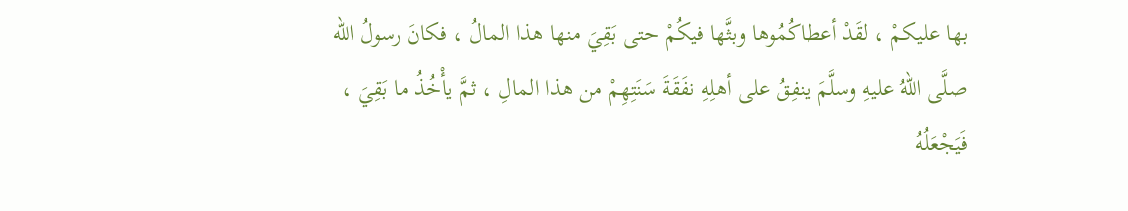بها عليكمْ ، لقَدْ أعطاكُمُوها وبثَّها فيكُمْ حتى بَقِيَ منها هذا المالُ ، فكانَ رسولُ الله صلَّى اللهُ عليهِ وسلَّمَ ينفِقُ على أهلِهِ نفَقَةَ سَنَتِهِمْ من هذا المالِ ، ثمَّ يأْخُذُ ما بَقِيَ ، فَيَجْعَلُهُ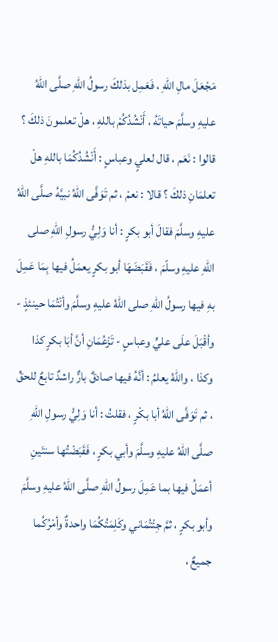مَجْعَلَ مالِ اللهِ ، فَعَمِل بذلكَ رسولُ اللهِ صلَّى اللهُ عليهِ وسلَّمَ حياتَهُ ، أَنْشُدُكُمْ باللهِ ، هلْ تعلمونَ ذلكَ ؟ قالوا : نَعَم ، قال لعليٍ وعباسٍ : أَنْشُدُكُمَا باللهِ هلْ تعلمَانِ ذلكَ ؟ قالا : نعمْ ، ثم تَوَفَّى اللهُ نبيَّهُ صلَّى اللهُ عليهِ وسلَّمَ فقالَ أبو بكرٍ : أنا وَلِيُّ رسولِ اللهِ صلى اللهِ عليهِ وسلّمَ ، فَقَبَضَهَا أبو بكرٍ يعمَلُ فيها بِمَا عَمِلَ بهِ فيها رسولُ اللهِ صلى اللهُ عليهِ وسلَّمَ وأنْتُمَا حينئذٍ - وأقْبَلَ علَى عليٍّ وعباسٍ - تَزْعُمَانِ أنَّ أبَا بكرٍ كذا وكذا ، واللهُ يعلمُ : أنَّهُ فيها صادقٌ بارٌّ راشدٌ تابعٌ للحقِّ ، ثم تَوَفَّى اللهُ أبا بكْرٍ ، فقلتُ : أنا وَلِيُّ رسولِ اللهِ صلَّى اللهُ عليهِ وسلَّمَ وأبي بكرٍ ، فَقَبَضْتُها سنتَينِ أعمَلُ فيها بما عَمِلَ رسولُ اللهِ صلَّى اللهُ عليهِ وسلَّمَ وأبو بكرٍ ، ثمَّ جِئْتُمَاني وكَلِمَتُكُمَا واحدةٌ وأمْرُكُما جميعٌ ،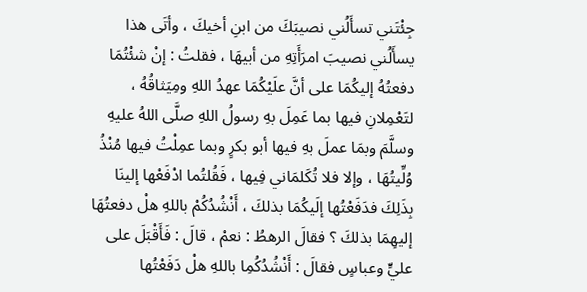جِئْتَني تسأَلُني نصيبَكَ من ابنِ أخيكَ ، وأتَى هذا يسأَلُني نصيبَ امرَأَتِهِ من أبيهَا ، فقلتُ : إنْ شئْتُمَا دفعتُهُ إليكُمَا على أنَّ علَيْكُمَا عهدُ اللهِ ومِيَثاقُهُ ، لتَعْمِلانِ فيها بما عَمِلَ بهِ رسولُ اللهِ صلَّى اللهُ عليهِ وسلَّمَ وبمَا عملَ بهِ فيها أبو بكرٍ وبما عمِلْتُ فيها مُنْذُ وُلِّيتُهَا ، وإلا فلا تُكَلمَاني فِيها ، فَقُلتُما ادْفَعْها إلينَا بِذَلِكَ فدَفَعْتُها إلَيكُمَا بذلكَ ، أَنْشُدُكُمْ باللهِ هلْ دفعتُهَا إليهِمَا بذلكَ ؟ فقالَ الرهطُ : نعمْ ، قالَ : فَأَقْبَلَ على عليٍّ وعباسٍ فقالَ : أَنْشُدُكُمِا باللهِ هلْ دَفَعْتُها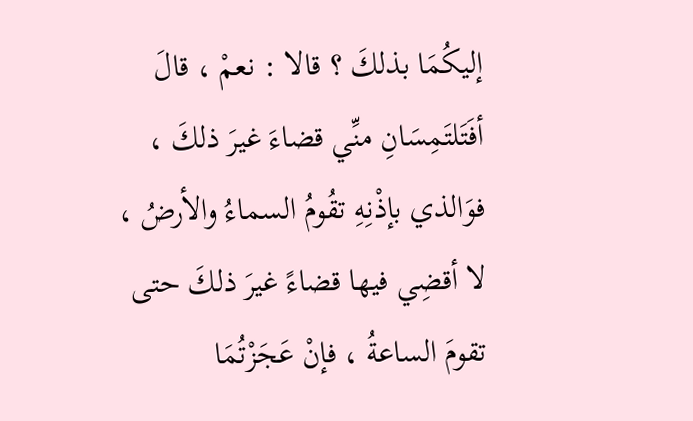إليكُمَا بذلكَ ؟ قالا : نعمْ ، قالَ أفَتَلتَمِسَانِ منِّي قضاءَ غيرَ ذلكَ ، فوَالذي بإذْنِهِ تقُومُ السماءُ والأرضُ ، لا أقضِي فيها قضاءً غيرَ ذلكَ حتى تقومَ الساعةُ ، فإنْ عَجَزْتُمَا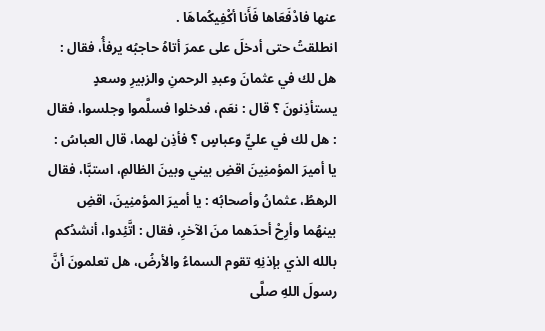عنها فادْفَعَاها فَأَنا أكْفِيكُماهَا .
انطلقتُ حتى أدخلَ على عمرَ أتاهُ حاجبُه يرفأُ، فقال : هل لك في عثمانَ وعبدِ الرحمنِ والزبيرِ وسعدٍ يستأذِنونَ ؟ قال : نعَم، فدخلوا فسلَّموا وجلسوا، فقال : هل لك في عليٍّ وعباسٍ ؟ فأذِن لهما، قال العباسُ : يا أميرَ المؤمنِينَ اقضِ بيني وبينَ الظالمِ، استبَّا، فقال الرهطُ، عثمانُ وأصحابُه : يا أميرَ المؤمنِينَ، اقضِ بينهُما وأرِحْ أحدَهما منَ الآخرِ، فقال : اتَّئِدوا، أنشدُكم بالله الذي بإذنِهِ تقوم السماءُ والأرضُ، هل تعلمونَ أنَّ رسولَ اللهِ صلَّى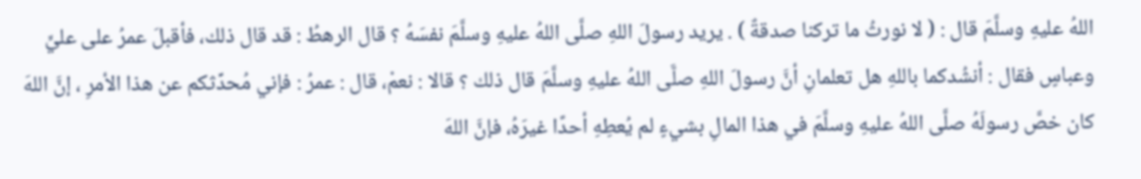اللهُ عليهِ وسلَّمَ قال : ( لا نورثُ ما تركنا صدقةٌ ) . يريد رسولَ اللهِ صلَّى اللهُ عليهِ وسلَّمَ نفسَهُ ؟ قال الرهطُ : قد قال ذلك، فأقبلَ عمرُ على عليٍّ وعباسٍ فقال : أنشُدكما باللهِ هل تعلمانِ أنَّ رسولَ اللهِ صلَّى اللهُ عليهِ وسلَّمَ قال ذلك ؟ قالا : نعمْ، قال : عمرُ : فإني مُحدِّثكم عن هذا الأمرِ ، إنَّ اللهَ كان خصَّ رسولَهُ صلَّى اللهُ عليهِ وسلَّمَ في هذا المالِ بشيءٍ لم يُعطِهِ أحدًا غيرَهُ، فإنَّ اللهَ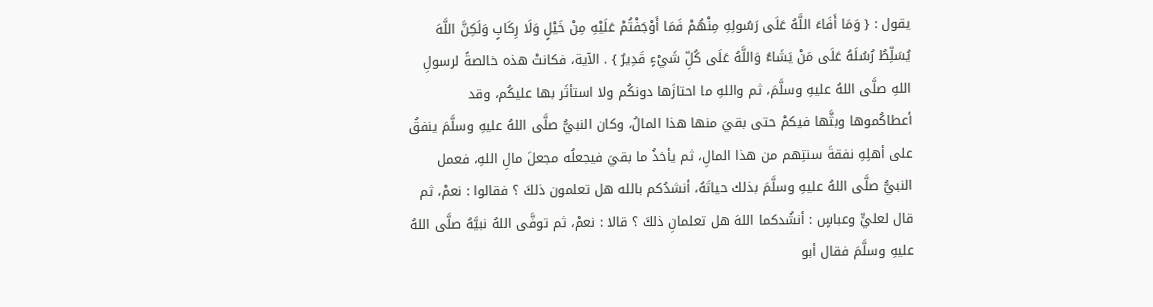يقول : { وَمَا أَفَاءَ اللَّهُ عَلَى رَسُولِهِ مِنْهُمْ فَمَا أَوْجَفْتُمْ عَلَيْهِ مِنْ خَيْلٍ وَلَا رِكَابٍ وَلَكِنَّ اللَّهَ يُسَلِّطُ رُسُلَهُ عَلَى مَنْ يَشَاءُ وَاللَّهُ عَلَى كُلِّ شَيْءٍ قَدِيرٌ } . الآية، فكانتْ هذه خالصةً لرسولِ اللهِ صلَّى اللهُ عليهِ وسلَّمَ، ثم واللهِ ما احتازَها دونكُم ولا استأثَر بها عليكُم، وقد أعطاكُموها وبثَّها فيكمْ حتى بقيَ منها هذا المالُ، وكان النبيُّ صلَّى اللهُ عليهِ وسلَّمَ ينفقُ على أهلِهِ نفقةَ سنتِهم من هذا المالِ، ثم يأخذُ ما بقيَ فيجعلُه مجعلَ مالِ اللهِ، فعمل النبيُّ صلَّى اللهُ عليهِ وسلَّمَ بذلك حياتَهُ، أنشدُكم بالله هل تعلمون ذلكَ ؟ فقالوا : نعمْ، ثم قال لعليٍّ وعباسٍ : أنشُدكما اللهَ هل تعلمانِ ذلكَ ؟ قالا : نعمْ، ثم توفَّى اللهُ نبيَّهُ صلَّى اللهُ عليهِ وسلَّمَ فقال أبو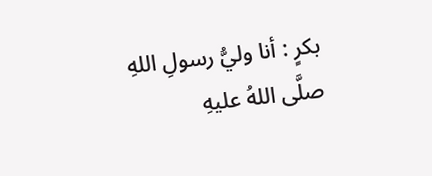بكرٍ : أنا وليُّ رسولِ اللهِ صلَّى اللهُ عليهِ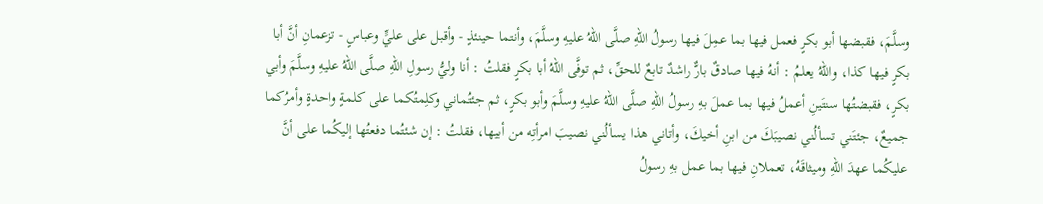وسلَّمَ، فقبضها أبو بكرٍ فعمل فيها بما عمِلَ فيها رسولُ اللهِ صلَّى اللهُ عليهِ وسلَّمَ، وأنتما حينئذٍ - وأقبل على عليٍّ وعباسٍ - تزعمانِ أنَّ أبا بكرٍ فيها كذا، واللهُ يعلمُ : أنهُ فيها صادقٌ بارٌّ راشدٌ تابعٌ للحقِّ، ثم توفَّى اللهُ أبا بكرٍ فقلتُ : أنا وليُّ رسولِ اللهِ صلَّى اللهُ عليهِ وسلَّمَ وأبي بكرٍ، فقبضتُها سنتَينِ أعملُ فيها بما عملَ بهِ رسولُ اللهِ صلَّى اللهُ عليهِ وسلَّمَ وأبو بكرٍ، ثم جئتُماني وكلِمتُكما على كلمةٍ واحدةٍ وأمرُكما جميعٌ، جئتَني تسألُني نصيبَكَ من ابنِ أخيكَ، وأتاني هذا يسألُني نصيبَ امرأتِه من أبيها، فقلتُ : إن شئتُما دفعتُها إليكُما على أنَّ عليكُما عهدَ اللهِ وميثاقَهُ، تعملانِ فيها بما عمل بهِ رسولُ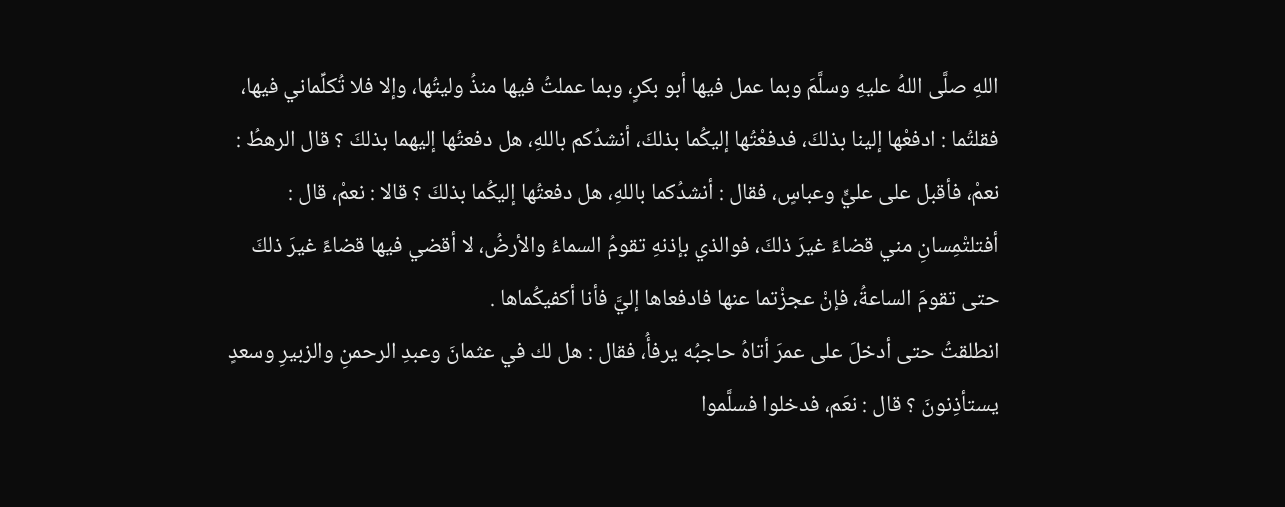اللهِ صلَّى اللهُ عليهِ وسلَّمَ وبما عمل فيها أبو بكرٍ، وبما عملتُ فيها منذُ وليتُها، وإلا فلا تُكلِّماني فيها، فقلتُما : ادفعْها إلينا بذلكَ، فدفعْتُها إليكُما بذلكَ، أنشدُكم باللهِ، هل دفعتُها إليهما بذلكَ ؟ قال الرهطُ : نعمْ، فأقبل على عليٍّ وعباسٍ، فقال : أنشدُكما باللهِ، هل دفعتُها إليكُما بذلكَ ؟ قالا : نعمْ، قال : أفتلتْمِسانِ مني قضاءً غيرَ ذلكَ، فوالذي بإذنهِ تقومُ السماءُ والأرضُ، لا أقضي فيها قضاءً غيرَ ذلكَ حتى تقومَ الساعةُ، فإنْ عجزْتما عنها فادفعاها إليَّ فأنا أكفيكُماها .
انطلقتُ حتى أدخلَ على عمرَ أتاهُ حاجبُه يرفأُ، فقال : هل لك في عثمانَ وعبدِ الرحمنِ والزبيرِ وسعدٍ يستأذِنونَ ؟ قال : نعَم، فدخلوا فسلَّموا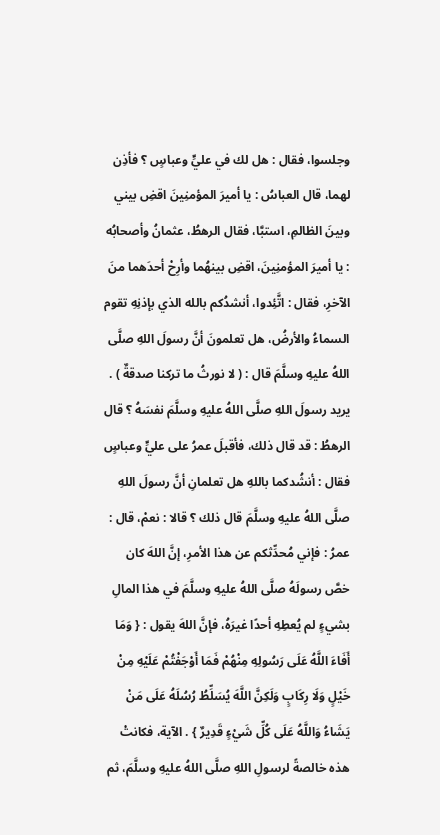وجلسوا، فقال : هل لك في عليٍّ وعباسٍ ؟ فأذِن لهما، قال العباسُ : يا أميرَ المؤمنِينَ اقضِ بيني وبينَ الظالمِ، استبَّا، فقال الرهطُ، عثمانُ وأصحابُه : يا أميرَ المؤمنِينَ، اقضِ بينهُما وأرِحْ أحدَهما منَ الآخرِ، فقال : اتَّئِدوا، أنشدُكم بالله الذي بإذنِهِ تقوم السماءُ والأرضُ، هل تعلمونَ أنَّ رسولَ اللهِ صلَّى اللهُ عليهِ وسلَّمَ قال : ( لا نورثُ ما تركنا صدقةٌ ) . يريد رسولَ اللهِ صلَّى اللهُ عليهِ وسلَّمَ نفسَهُ ؟ قال الرهطُ : قد قال ذلك، فأقبلَ عمرُ على عليٍّ وعباسٍ فقال : أنشُدكما باللهِ هل تعلمانِ أنَّ رسولَ اللهِ صلَّى اللهُ عليهِ وسلَّمَ قال ذلك ؟ قالا : نعمْ، قال : عمرُ : فإني مُحدِّثكم عن هذا الأمرِ، إنَّ اللهَ كان خصَّ رسولَهُ صلَّى اللهُ عليهِ وسلَّمَ في هذا المالِ بشيءٍ لم يُعطِهِ أحدًا غيرَهُ، فإنَّ اللهَ يقول : { وَمَا أَفَاءَ اللَّهُ عَلَى رَسُولِهِ مِنْهُمْ فَمَا أَوْجَفْتُمْ عَلَيْهِ مِنْ خَيْلٍ وَلَا رِكَابٍ وَلَكِنَّ اللَّهَ يُسَلِّطُ رُسُلَهُ عَلَى مَنْ يَشَاءُ وَاللَّهُ عَلَى كُلِّ شَيْءٍ قَدِيرٌ } . الآية، فكانتْ هذه خالصةً لرسولِ اللهِ صلَّى اللهُ عليهِ وسلَّمَ، ثم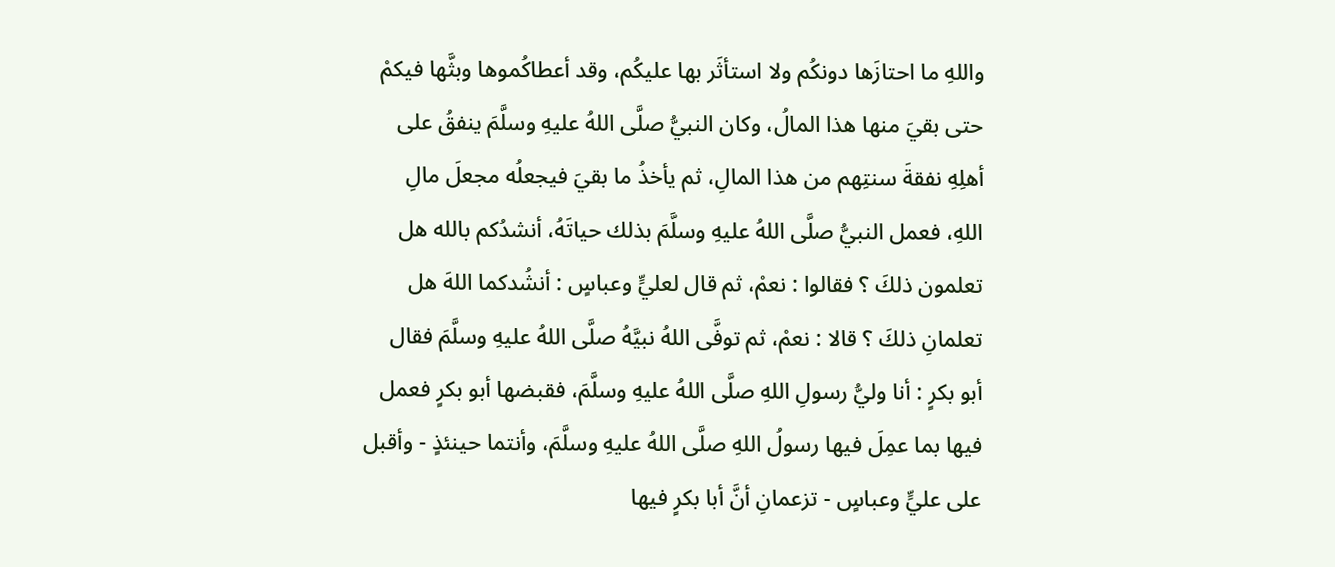واللهِ ما احتازَها دونكُم ولا استأثَر بها عليكُم، وقد أعطاكُموها وبثَّها فيكمْ حتى بقيَ منها هذا المالُ، وكان النبيُّ صلَّى اللهُ عليهِ وسلَّمَ ينفقُ على أهلِهِ نفقةَ سنتِهم من هذا المالِ، ثم يأخذُ ما بقيَ فيجعلُه مجعلَ مالِ اللهِ، فعمل النبيُّ صلَّى اللهُ عليهِ وسلَّمَ بذلك حياتَهُ، أنشدُكم بالله هل تعلمون ذلكَ ؟ فقالوا : نعمْ، ثم قال لعليٍّ وعباسٍ : أنشُدكما اللهَ هل تعلمانِ ذلكَ ؟ قالا : نعمْ، ثم توفَّى اللهُ نبيَّهُ صلَّى اللهُ عليهِ وسلَّمَ فقال أبو بكرٍ : أنا وليُّ رسولِ اللهِ صلَّى اللهُ عليهِ وسلَّمَ، فقبضها أبو بكرٍ فعمل فيها بما عمِلَ فيها رسولُ اللهِ صلَّى اللهُ عليهِ وسلَّمَ، وأنتما حينئذٍ - وأقبل على عليٍّ وعباسٍ - تزعمانِ أنَّ أبا بكرٍ فيها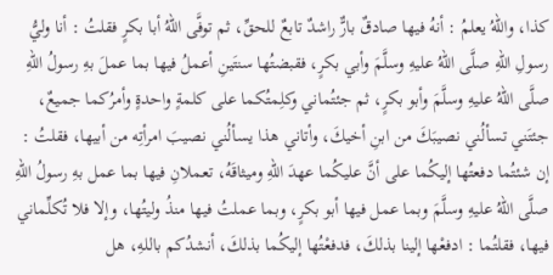كذا، واللهُ يعلمُ : أنهُ فيها صادقٌ بارٌّ راشدٌ تابعٌ للحقِّ، ثم توفَّى اللهُ أبا بكرٍ فقلتُ : أنا وليُّ رسولِ اللهِ صلَّى اللهُ عليهِ وسلَّمَ وأبي بكرٍ، فقبضتُها سنتَينِ أعملُ فيها بما عملَ بهِ رسولُ اللهِ صلَّى اللهُ عليهِ وسلَّمَ وأبو بكرٍ، ثم جئتُماني وكلِمتُكما على كلمةٍ واحدةٍ وأمرُكما جميعٌ، جئتَني تسألُني نصيبَكَ من ابنِ أخيكَ، وأتاني هذا يسألُني نصيبَ امرأتِه من أبيها، فقلتُ : إن شئتُما دفعتُها إليكُما على أنَّ عليكُما عهدَ اللهِ وميثاقَهُ، تعملانِ فيها بما عمل بهِ رسولُ اللهِ صلَّى اللهُ عليهِ وسلَّمَ وبما عمل فيها أبو بكرٍ، وبما عملتُ فيها منذُ وليتُها، وإلا فلا تُكلِّماني فيها، فقلتُما : ادفعْها إلينا بذلكَ، فدفعْتُها إليكُما بذلكَ، أنشدُكم باللهِ، هل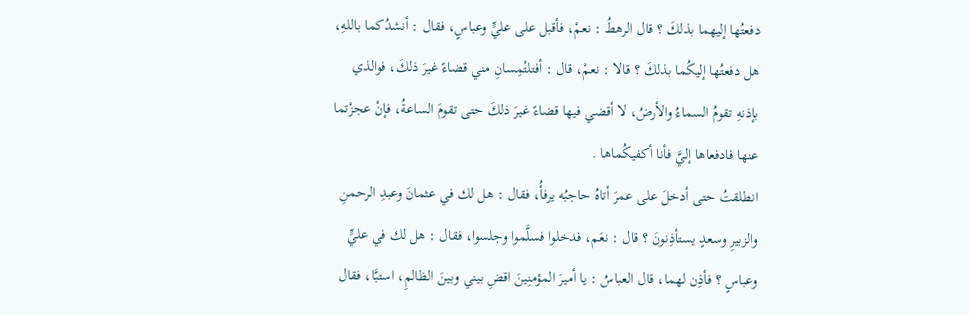دفعتُها إليهما بذلكَ ؟ قال الرهطُ : نعمْ، فأقبل على عليٍّ وعباسٍ، فقال : أنشدُكما باللهِ، هل دفعتُها إليكُما بذلكَ ؟ قالا : نعمْ، قال : أفتلتْمِسانِ مني قضاءً غيرَ ذلكَ، فوالذي بإذنهِ تقومُ السماءُ والأرضُ، لا أقضي فيها قضاءً غيرَ ذلكَ حتى تقومَ الساعةُ، فإنْ عجزْتما عنها فادفعاها إليَّ فأنا أكفيكُماها .
انطلقتُ حتى أدخلَ على عمرَ أتاهُ حاجبُه يرفأُ، فقال : هل لك في عثمانَ وعبدِ الرحمنِ والزبيرِ وسعدٍ يستأذِنونَ ؟ قال : نعَم، فدخلوا فسلَّموا وجلسوا، فقال : هل لك في عليٍّ وعباسٍ ؟ فأذِن لهما، قال العباسُ : يا أميرَ المؤمنِينَ اقضِ بيني وبينَ الظالمِ، استبَّا، فقال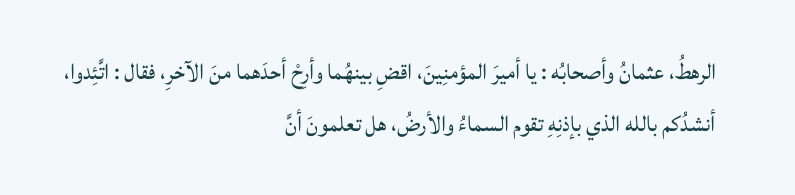الرهطُ، عثمانُ وأصحابُه : يا أميرَ المؤمنِينَ، اقضِ بينهُما وأرِحْ أحدَهما منَ الآخرِ، فقال : اتَّئِدوا، أنشدُكم بالله الذي بإذنِهِ تقوم السماءُ والأرضُ، هل تعلمونَ أنَّ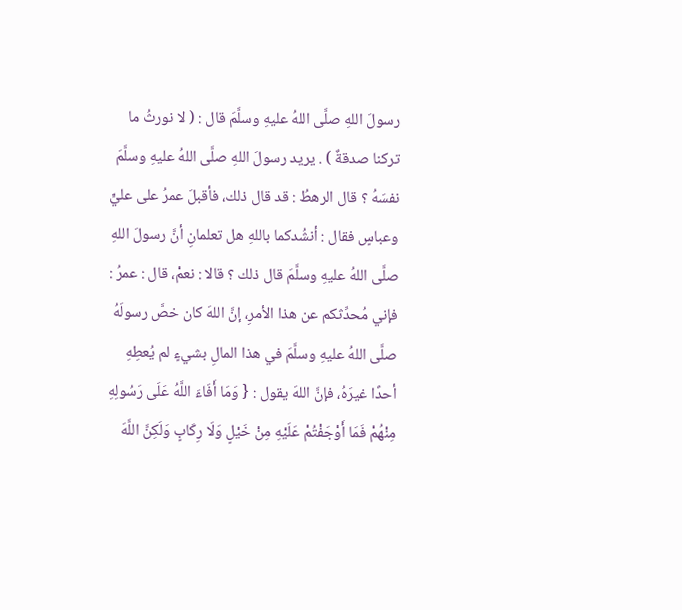رسولَ اللهِ صلَّى اللهُ عليهِ وسلَّمَ قال : ( لا نورثُ ما تركنا صدقةٌ ) . يريد رسولَ اللهِ صلَّى اللهُ عليهِ وسلَّمَ نفسَهُ ؟ قال الرهطُ : قد قال ذلك، فأقبلَ عمرُ على عليٍّ وعباسٍ فقال : أنشُدكما باللهِ هل تعلمانِ أنَّ رسولَ اللهِ صلَّى اللهُ عليهِ وسلَّمَ قال ذلك ؟ قالا : نعمْ، قال : عمرُ : فإني مُحدِّثكم عن هذا الأمرِ، إنَّ اللهَ كان خصَّ رسولَهُ صلَّى اللهُ عليهِ وسلَّمَ في هذا المالِ بشيءٍ لم يُعطِهِ أحدًا غيرَهُ، فإنَّ اللهَ يقول : { وَمَا أَفَاءَ اللَّهُ عَلَى رَسُولِهِ مِنْهُمْ فَمَا أَوْجَفْتُمْ عَلَيْهِ مِنْ خَيْلٍ وَلَا رِكَابٍ وَلَكِنَّ اللَّهَ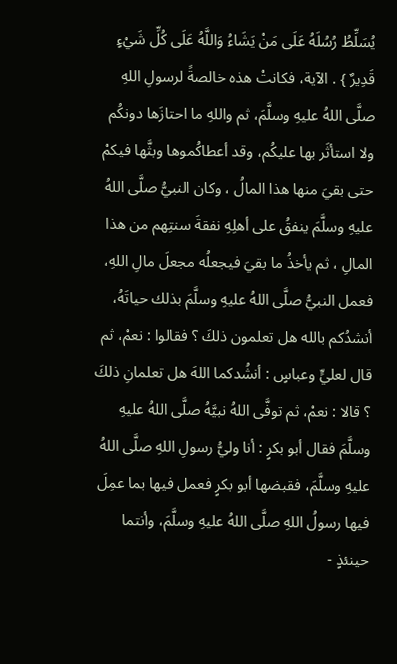يُسَلِّطُ رُسُلَهُ عَلَى مَنْ يَشَاءُ وَاللَّهُ عَلَى كُلِّ شَيْءٍ قَدِيرٌ } . الآية، فكانتْ هذه خالصةً لرسولِ اللهِ صلَّى اللهُ عليهِ وسلَّمَ، ثم واللهِ ما احتازَها دونكُم ولا استأثَر بها عليكُم، وقد أعطاكُموها وبثَّها فيكمْ حتى بقيَ منها هذا المالُ ، وكان النبيُّ صلَّى اللهُ عليهِ وسلَّمَ ينفقُ على أهلِهِ نفقةَ سنتِهم من هذا المالِ ، ثم يأخذُ ما بقيَ فيجعلُه مجعلَ مالِ اللهِ، فعمل النبيُّ صلَّى اللهُ عليهِ وسلَّمَ بذلك حياتَهُ، أنشدُكم بالله هل تعلمون ذلكَ ؟ فقالوا : نعمْ، ثم قال لعليٍّ وعباسٍ : أنشُدكما اللهَ هل تعلمانِ ذلكَ ؟ قالا : نعمْ، ثم توفَّى اللهُ نبيَّهُ صلَّى اللهُ عليهِ وسلَّمَ فقال أبو بكرٍ : أنا وليُّ رسولِ اللهِ صلَّى اللهُ عليهِ وسلَّمَ، فقبضها أبو بكرٍ فعمل فيها بما عمِلَ فيها رسولُ اللهِ صلَّى اللهُ عليهِ وسلَّمَ، وأنتما حينئذٍ -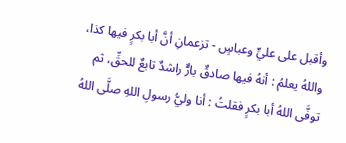وأقبل على عليٍّ وعباسٍ - تزعمانِ أنَّ أبا بكرٍ فيها كذا، واللهُ يعلمُ : أنهُ فيها صادقٌ بارٌّ راشدٌ تابعٌ للحقِّ، ثم توفَّى اللهُ أبا بكرٍ فقلتُ : أنا وليُّ رسولِ اللهِ صلَّى اللهُ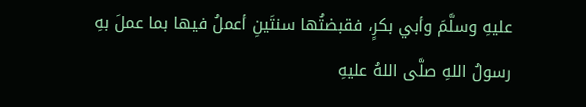عليهِ وسلَّمَ وأبي بكرٍ، فقبضتُها سنتَينِ أعملُ فيها بما عملَ بهِ رسولُ اللهِ صلَّى اللهُ عليهِ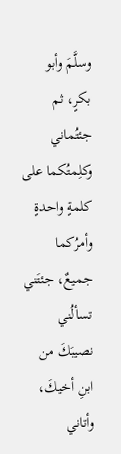وسلَّمَ وأبو بكرٍ، ثم جئتُماني وكلِمتُكما على كلمةٍ واحدةٍ وأمرُكما جميعٌ، جئتَني تسألُني نصيبَكَ من ابنِ أخيكَ، وأتاني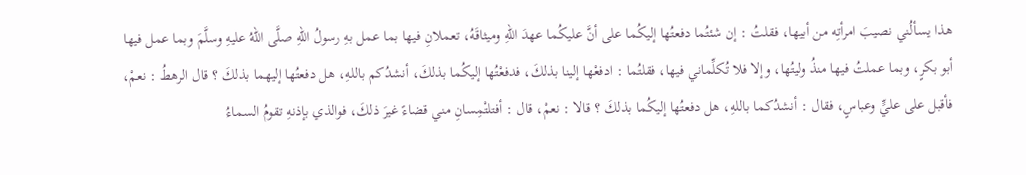هذا يسألُني نصيبَ امرأتِه من أبيها، فقلتُ : إن شئتُما دفعتُها إليكُما على أنَّ عليكُما عهدَ اللهِ وميثاقَهُ، تعملانِ فيها بما عمل بهِ رسولُ اللهِ صلَّى اللهُ عليهِ وسلَّمَ وبما عمل فيها أبو بكرٍ، وبما عملتُ فيها منذُ وليتُها، وإلا فلا تُكلِّماني فيها، فقلتُما : ادفعْها إلينا بذلكَ، فدفعْتُها إليكُما بذلكَ، أنشدُكم باللهِ، هل دفعتُها إليهما بذلكَ ؟ قال الرهطُ : نعمْ، فأقبل على عليٍّ وعباسٍ، فقال : أنشدُكما باللهِ، هل دفعتُها إليكُما بذلكَ ؟ قالا : نعمْ، قال : أفتلتْمِسانِ مني قضاءً غيرَ ذلكَ، فوالذي بإذنهِ تقومُ السماءُ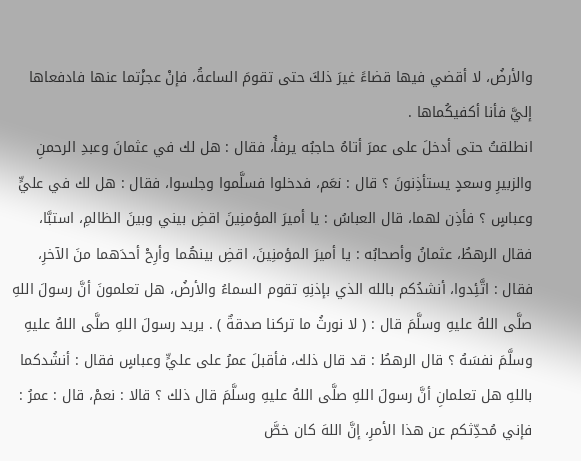والأرضُ، لا أقضي فيها قضاءً غيرَ ذلكَ حتى تقومَ الساعةُ، فإنْ عجزْتما عنها فادفعاها إليَّ فأنا أكفيكُماها .
انطلقتُ حتى أدخلَ على عمرَ أتاهُ حاجبُه يرفأُ، فقال : هل لك في عثمانَ وعبدِ الرحمنِ والزبيرِ وسعدٍ يستأذِنونَ ؟ قال : نعَم، فدخلوا فسلَّموا وجلسوا، فقال : هل لك في عليٍّ وعباسٍ ؟ فأذِن لهما، قال العباسُ : يا أميرَ المؤمنِينَ اقضِ بيني وبينَ الظالمِ، استبَّا، فقال الرهطُ، عثمانُ وأصحابُه : يا أميرَ المؤمنِينَ، اقضِ بينهُما وأرِحْ أحدَهما منَ الآخرِ، فقال : اتَّئِدوا، أنشدُكم بالله الذي بإذنِهِ تقوم السماءُ والأرضُ، هل تعلمونَ أنَّ رسولَ اللهِ صلَّى اللهُ عليهِ وسلَّمَ قال : ( لا نورثُ ما تركنا صدقةٌ ) . يريد رسولَ اللهِ صلَّى اللهُ عليهِ وسلَّمَ نفسَهُ ؟ قال الرهطُ : قد قال ذلك، فأقبلَ عمرُ على عليٍّ وعباسٍ فقال : أنشُدكما باللهِ هل تعلمانِ أنَّ رسولَ اللهِ صلَّى اللهُ عليهِ وسلَّمَ قال ذلك ؟ قالا : نعمْ، قال : عمرُ : فإني مُحدِّثكم عن هذا الأمرِ، إنَّ اللهَ كان خصَّ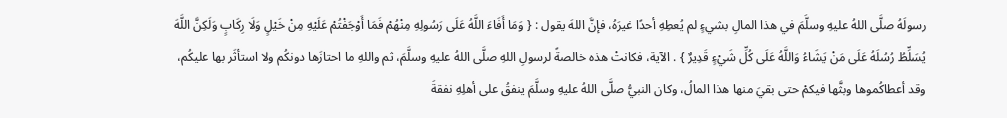رسولَهُ صلَّى اللهُ عليهِ وسلَّمَ في هذا المالِ بشيءٍ لم يُعطِهِ أحدًا غيرَهُ، فإنَّ اللهَ يقول : { وَمَا أَفَاءَ اللَّهُ عَلَى رَسُولِهِ مِنْهُمْ فَمَا أَوْجَفْتُمْ عَلَيْهِ مِنْ خَيْلٍ وَلَا رِكَابٍ وَلَكِنَّ اللَّهَ يُسَلِّطُ رُسُلَهُ عَلَى مَنْ يَشَاءُ وَاللَّهُ عَلَى كُلِّ شَيْءٍ قَدِيرٌ } . الآية، فكانتْ هذه خالصةً لرسولِ اللهِ صلَّى اللهُ عليهِ وسلَّمَ، ثم واللهِ ما احتازَها دونكُم ولا استأثَر بها عليكُم، وقد أعطاكُموها وبثَّها فيكمْ حتى بقيَ منها هذا المالُ، وكان النبيُّ صلَّى اللهُ عليهِ وسلَّمَ ينفقُ على أهلِهِ نفقةَ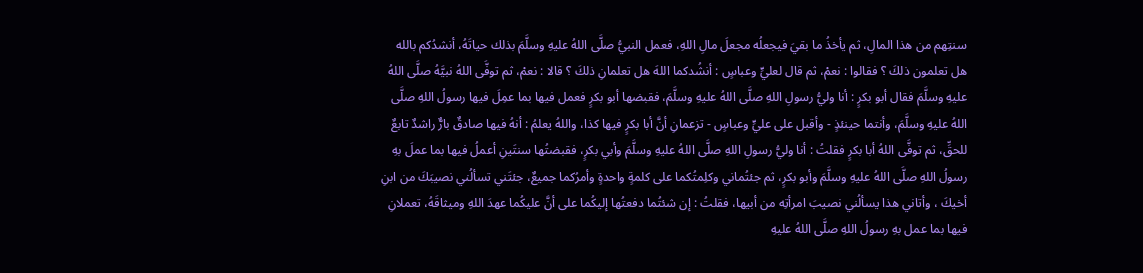سنتِهم من هذا المالِ، ثم يأخذُ ما بقيَ فيجعلُه مجعلَ مالِ اللهِ، فعمل النبيُّ صلَّى اللهُ عليهِ وسلَّمَ بذلك حياتَهُ، أنشدُكم بالله هل تعلمون ذلكَ ؟ فقالوا : نعمْ، ثم قال لعليٍّ وعباسٍ : أنشُدكما اللهَ هل تعلمانِ ذلكَ ؟ قالا : نعمْ، ثم توفَّى اللهُ نبيَّهُ صلَّى اللهُ عليهِ وسلَّمَ فقال أبو بكرٍ : أنا وليُّ رسولِ اللهِ صلَّى اللهُ عليهِ وسلَّمَ، فقبضها أبو بكرٍ فعمل فيها بما عمِلَ فيها رسولُ اللهِ صلَّى اللهُ عليهِ وسلَّمَ، وأنتما حينئذٍ - وأقبل على عليٍّ وعباسٍ - تزعمانِ أنَّ أبا بكرٍ فيها كذا، واللهُ يعلمُ : أنهُ فيها صادقٌ بارٌّ راشدٌ تابعٌ للحقِّ، ثم توفَّى اللهُ أبا بكرٍ فقلتُ : أنا وليُّ رسولِ اللهِ صلَّى اللهُ عليهِ وسلَّمَ وأبي بكرٍ، فقبضتُها سنتَينِ أعملُ فيها بما عملَ بهِ رسولُ اللهِ صلَّى اللهُ عليهِ وسلَّمَ وأبو بكرٍ، ثم جئتُماني وكلِمتُكما على كلمةٍ واحدةٍ وأمرُكما جميعٌ، جئتَني تسألُني نصيبَكَ من ابنِ أخيكَ ، وأتاني هذا يسألُني نصيبَ امرأتِه من أبيها، فقلتُ : إن شئتُما دفعتُها إليكُما على أنَّ عليكُما عهدَ اللهِ وميثاقَهُ، تعملانِ فيها بما عمل بهِ رسولُ اللهِ صلَّى اللهُ عليهِ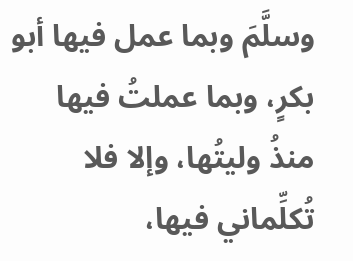وسلَّمَ وبما عمل فيها أبو بكرٍ، وبما عملتُ فيها منذُ وليتُها، وإلا فلا تُكلِّماني فيها،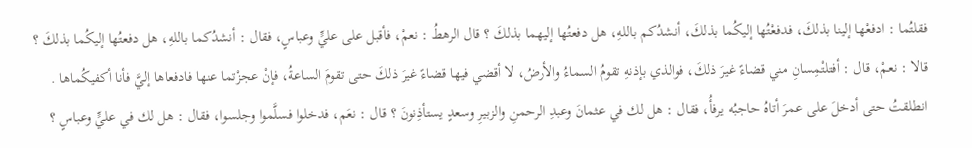فقلتُما : ادفعْها إلينا بذلكَ، فدفعْتُها إليكُما بذلكَ، أنشدُكم باللهِ، هل دفعتُها إليهما بذلكَ ؟ قال الرهطُ : نعمْ، فأقبل على عليٍّ وعباسٍ، فقال : أنشدُكما باللهِ، هل دفعتُها إليكُما بذلكَ ؟ قالا : نعمْ، قال : أفتلتْمِسانِ مني قضاءً غيرَ ذلكَ، فوالذي بإذنهِ تقومُ السماءُ والأرضُ، لا أقضي فيها قضاءً غيرَ ذلكَ حتى تقومَ الساعةُ، فإنْ عجزْتما عنها فادفعاها إليَّ فأنا أكفيكُماها .
انطلقتُ حتى أدخلَ على عمرَ أتاهُ حاجبُه يرفأُ، فقال : هل لك في عثمانَ وعبدِ الرحمنِ والزبيرِ وسعدٍ يستأذِنونَ ؟ قال : نعَم، فدخلوا فسلَّموا وجلسوا، فقال : هل لك في عليٍّ وعباسٍ ؟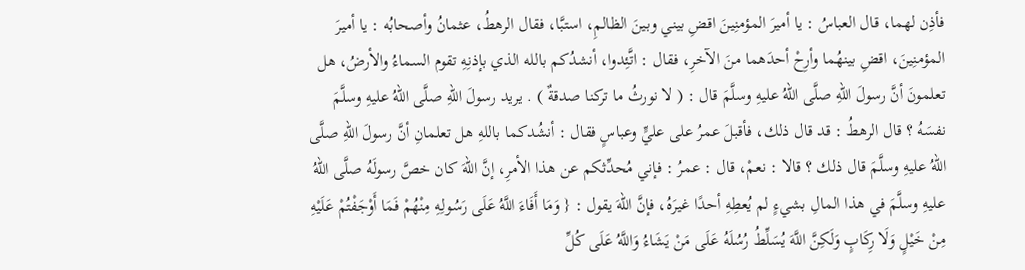فأذِن لهما، قال العباسُ : يا أميرَ المؤمنِينَ اقضِ بيني وبينَ الظالمِ، استبَّا، فقال الرهطُ، عثمانُ وأصحابُه : يا أميرَ المؤمنِينَ، اقضِ بينهُما وأرِحْ أحدَهما منَ الآخرِ، فقال : اتَّئِدوا، أنشدُكم بالله الذي بإذنِهِ تقوم السماءُ والأرضُ، هل تعلمونَ أنَّ رسولَ اللهِ صلَّى اللهُ عليهِ وسلَّمَ قال : ( لا نورثُ ما تركنا صدقةٌ ) . يريد رسولَ اللهِ صلَّى اللهُ عليهِ وسلَّمَ نفسَهُ ؟ قال الرهطُ : قد قال ذلك، فأقبلَ عمرُ على عليٍّ وعباسٍ فقال : أنشُدكما باللهِ هل تعلمانِ أنَّ رسولَ اللهِ صلَّى اللهُ عليهِ وسلَّمَ قال ذلك ؟ قالا : نعمْ، قال : عمرُ : فإني مُحدِّثكم عن هذا الأمرِ، إنَّ اللهَ كان خصَّ رسولَهُ صلَّى اللهُ عليهِ وسلَّمَ في هذا المالِ بشيءٍ لم يُعطِهِ أحدًا غيرَهُ، فإنَّ اللهَ يقول : { وَمَا أَفَاءَ اللَّهُ عَلَى رَسُولِهِ مِنْهُمْ فَمَا أَوْجَفْتُمْ عَلَيْهِ مِنْ خَيْلٍ وَلَا رِكَابٍ وَلَكِنَّ اللَّهَ يُسَلِّطُ رُسُلَهُ عَلَى مَنْ يَشَاءُ وَاللَّهُ عَلَى كُلِّ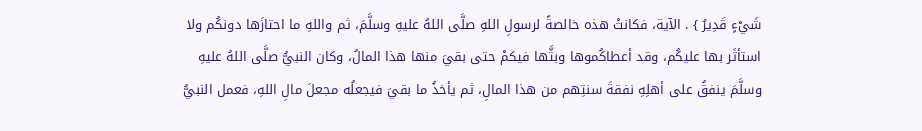شَيْءٍ قَدِيرٌ } . الآية، فكانتْ هذه خالصةً لرسولِ اللهِ صلَّى اللهُ عليهِ وسلَّمَ، ثم واللهِ ما احتازَها دونكُم ولا استأثَر بها عليكُم، وقد أعطاكُموها وبثَّها فيكمْ حتى بقيَ منها هذا المالُ، وكان النبيُّ صلَّى اللهُ عليهِ وسلَّمَ ينفقُ على أهلِهِ نفقةَ سنتِهم من هذا المالِ، ثم يأخذُ ما بقيَ فيجعلُه مجعلَ مالِ اللهِ، فعمل النبيُّ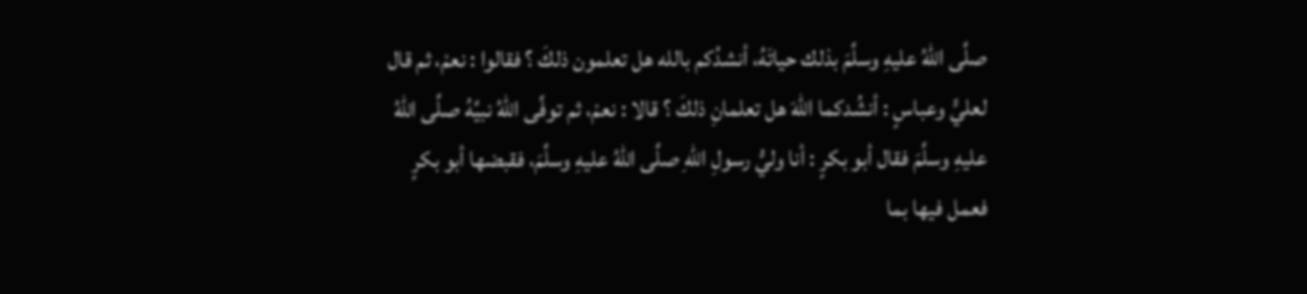صلَّى اللهُ عليهِ وسلَّمَ بذلك حياتَهُ، أنشدُكم بالله هل تعلمون ذلكَ ؟ فقالوا : نعمْ، ثم قال لعليٍّ وعباسٍ : أنشُدكما اللهَ هل تعلمانِ ذلكَ ؟ قالا : نعمْ، ثم توفَّى اللهُ نبيَّهُ صلَّى اللهُ عليهِ وسلَّمَ فقال أبو بكرٍ : أنا وليُّ رسولِ اللهِ صلَّى اللهُ عليهِ وسلَّمَ، فقبضها أبو بكرٍ فعمل فيها بما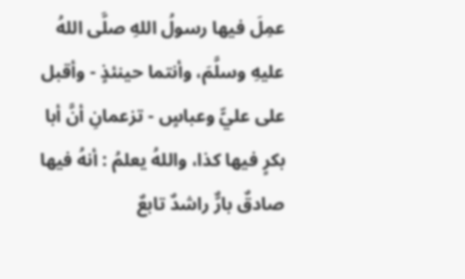عمِلَ فيها رسولُ اللهِ صلَّى اللهُ عليهِ وسلَّمَ، وأنتما حينئذٍ - وأقبل على عليٍّ وعباسٍ - تزعمانِ أنَّ أبا بكرٍ فيها كذا، واللهُ يعلمُ : أنهُ فيها صادقٌ بارٌّ راشدٌ تابعٌ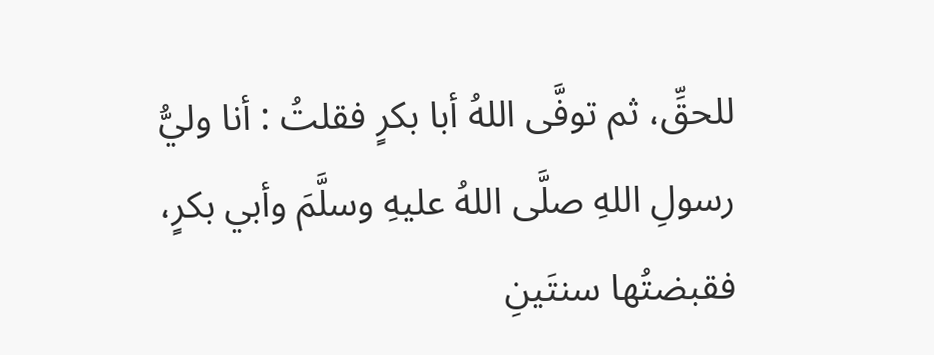للحقِّ، ثم توفَّى اللهُ أبا بكرٍ فقلتُ : أنا وليُّ رسولِ اللهِ صلَّى اللهُ عليهِ وسلَّمَ وأبي بكرٍ، فقبضتُها سنتَينِ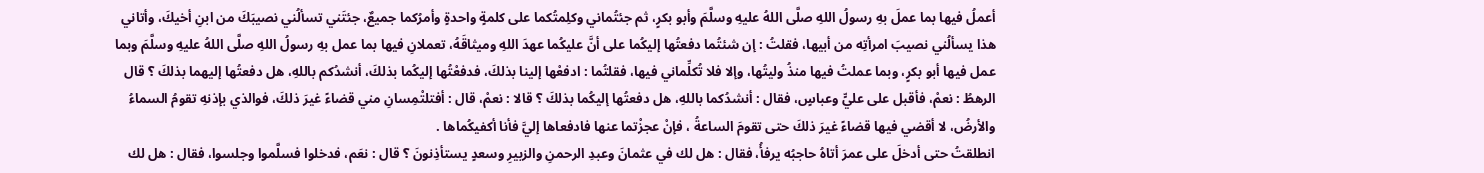أعملُ فيها بما عملَ بهِ رسولُ اللهِ صلَّى اللهُ عليهِ وسلَّمَ وأبو بكرٍ، ثم جئتُماني وكلِمتُكما على كلمةٍ واحدةٍ وأمرُكما جميعٌ، جئتَني تسألُني نصيبَكَ من ابنِ أخيكَ، وأتاني هذا يسألُني نصيبَ امرأتِه من أبيها، فقلتُ : إن شئتُما دفعتُها إليكُما على أنَّ عليكُما عهدَ اللهِ وميثاقَهُ، تعملانِ فيها بما عمل بهِ رسولُ اللهِ صلَّى اللهُ عليهِ وسلَّمَ وبما عمل فيها أبو بكرٍ، وبما عملتُ فيها منذُ وليتُها، وإلا فلا تُكلِّماني فيها، فقلتُما : ادفعْها إلينا بذلكَ، فدفعْتُها إليكُما بذلكَ، أنشدُكم باللهِ، هل دفعتُها إليهما بذلكَ ؟ قال الرهطُ : نعمْ، فأقبل على عليٍّ وعباسٍ، فقال : أنشدُكما باللهِ، هل دفعتُها إليكُما بذلكَ ؟ قالا : نعمْ، قال : أفتلتْمِسانِ مني قضاءً غيرَ ذلكَ، فوالذي بإذنهِ تقومُ السماءُ والأرضُ، لا أقضي فيها قضاءً غيرَ ذلكَ حتى تقومَ الساعةُ ، فإنْ عجزْتما عنها فادفعاها إليَّ فأنا أكفيكُماها .
انطلقتُ حتى أدخلَ على عمرَ أتاهُ حاجبُه يرفأُ، فقال : هل لك في عثمانَ وعبدِ الرحمنِ والزبيرِ وسعدٍ يستأذِنونَ ؟ قال : نعَم، فدخلوا فسلَّموا وجلسوا، فقال : هل لك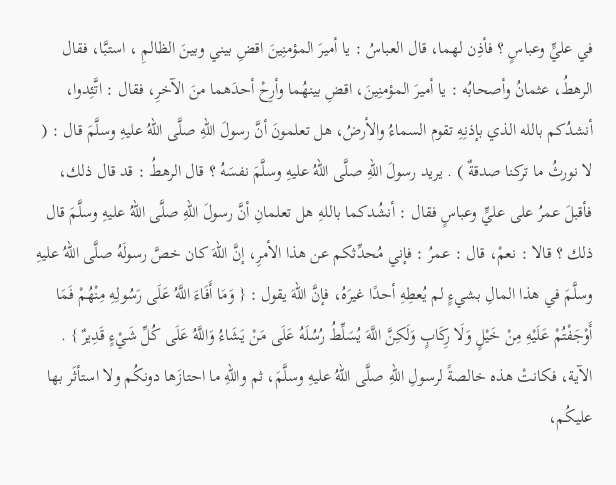في عليٍّ وعباسٍ ؟ فأذِن لهما، قال العباسُ : يا أميرَ المؤمنِينَ اقضِ بيني وبينَ الظالمِ ، استبَّا، فقال الرهطُ، عثمانُ وأصحابُه : يا أميرَ المؤمنِينَ، اقضِ بينهُما وأرِحْ أحدَهما منَ الآخرِ، فقال : اتَّئِدوا، أنشدُكم بالله الذي بإذنِهِ تقوم السماءُ والأرضُ، هل تعلمونَ أنَّ رسولَ اللهِ صلَّى اللهُ عليهِ وسلَّمَ قال : ( لا نورثُ ما تركنا صدقةٌ ) . يريد رسولَ اللهِ صلَّى اللهُ عليهِ وسلَّمَ نفسَهُ ؟ قال الرهطُ : قد قال ذلك، فأقبلَ عمرُ على عليٍّ وعباسٍ فقال : أنشُدكما باللهِ هل تعلمانِ أنَّ رسولَ اللهِ صلَّى اللهُ عليهِ وسلَّمَ قال ذلك ؟ قالا : نعمْ، قال : عمرُ : فإني مُحدِّثكم عن هذا الأمرِ، إنَّ اللهَ كان خصَّ رسولَهُ صلَّى اللهُ عليهِ وسلَّمَ في هذا المالِ بشيءٍ لم يُعطِهِ أحدًا غيرَهُ، فإنَّ اللهَ يقول : { وَمَا أَفَاءَ اللَّهُ عَلَى رَسُولِهِ مِنْهُمْ فَمَا أَوْجَفْتُمْ عَلَيْهِ مِنْ خَيْلٍ وَلَا رِكَابٍ وَلَكِنَّ اللَّهَ يُسَلِّطُ رُسُلَهُ عَلَى مَنْ يَشَاءُ وَاللَّهُ عَلَى كُلِّ شَيْءٍ قَدِيرٌ } . الآية، فكانتْ هذه خالصةً لرسولِ اللهِ صلَّى اللهُ عليهِ وسلَّمَ، ثم واللهِ ما احتازَها دونكُم ولا استأثَر بها عليكُم،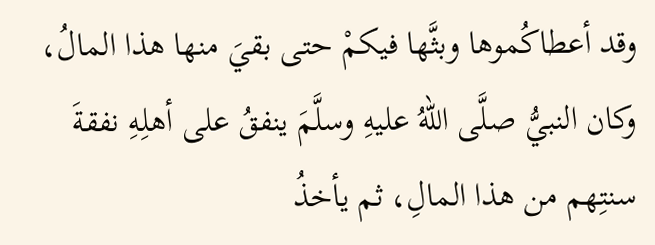وقد أعطاكُموها وبثَّها فيكمْ حتى بقيَ منها هذا المالُ، وكان النبيُّ صلَّى اللهُ عليهِ وسلَّمَ ينفقُ على أهلِهِ نفقةَ سنتِهم من هذا المالِ، ثم يأخذُ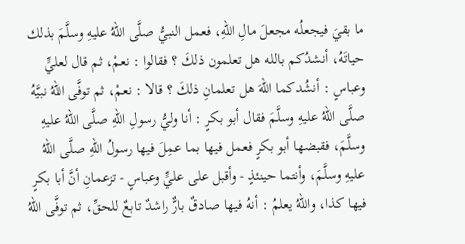ما بقيَ فيجعلُه مجعلَ مالِ اللهِ، فعمل النبيُّ صلَّى اللهُ عليهِ وسلَّمَ بذلك حياتَهُ، أنشدُكم بالله هل تعلمون ذلكَ ؟ فقالوا : نعمْ، ثم قال لعليٍّ وعباسٍ : أنشُدكما اللهَ هل تعلمانِ ذلكَ ؟ قالا : نعمْ، ثم توفَّى اللهُ نبيَّهُ صلَّى اللهُ عليهِ وسلَّمَ فقال أبو بكرٍ : أنا وليُّ رسولِ اللهِ صلَّى اللهُ عليهِ وسلَّمَ، فقبضها أبو بكرٍ فعمل فيها بما عمِلَ فيها رسولُ اللهِ صلَّى اللهُ عليهِ وسلَّمَ، وأنتما حينئذٍ - وأقبل على عليٍّ وعباسٍ - تزعمانِ أنَّ أبا بكرٍ فيها كذا، واللهُ يعلمُ : أنهُ فيها صادقٌ بارٌّ راشدٌ تابعٌ للحقِّ، ثم توفَّى اللهُ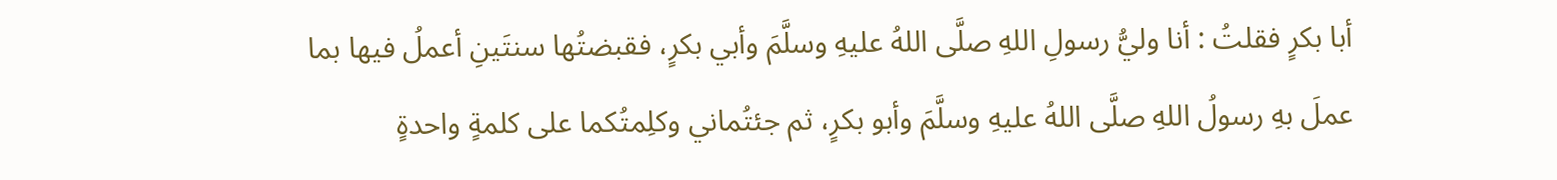أبا بكرٍ فقلتُ : أنا وليُّ رسولِ اللهِ صلَّى اللهُ عليهِ وسلَّمَ وأبي بكرٍ، فقبضتُها سنتَينِ أعملُ فيها بما عملَ بهِ رسولُ اللهِ صلَّى اللهُ عليهِ وسلَّمَ وأبو بكرٍ، ثم جئتُماني وكلِمتُكما على كلمةٍ واحدةٍ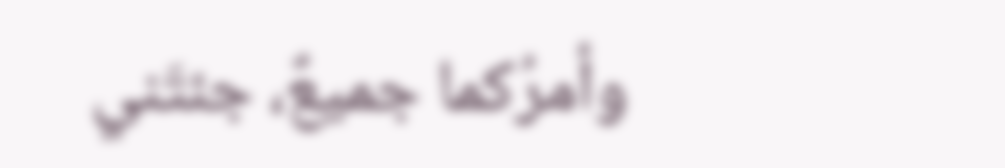وأمرُكما جميعٌ، جئتَني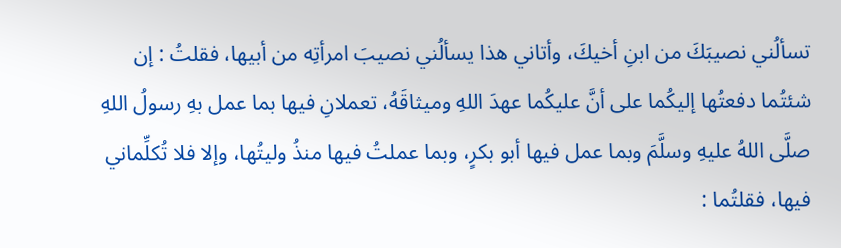تسألُني نصيبَكَ من ابنِ أخيكَ، وأتاني هذا يسألُني نصيبَ امرأتِه من أبيها، فقلتُ : إن شئتُما دفعتُها إليكُما على أنَّ عليكُما عهدَ اللهِ وميثاقَهُ، تعملانِ فيها بما عمل بهِ رسولُ اللهِ صلَّى اللهُ عليهِ وسلَّمَ وبما عمل فيها أبو بكرٍ، وبما عملتُ فيها منذُ وليتُها، وإلا فلا تُكلِّماني فيها، فقلتُما :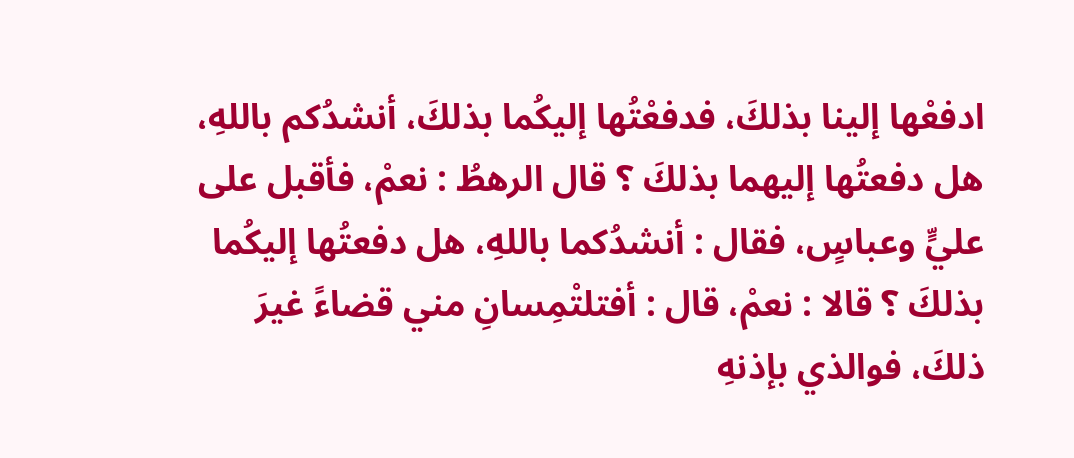ادفعْها إلينا بذلكَ، فدفعْتُها إليكُما بذلكَ، أنشدُكم باللهِ، هل دفعتُها إليهما بذلكَ ؟ قال الرهطُ : نعمْ، فأقبل على عليٍّ وعباسٍ، فقال : أنشدُكما باللهِ، هل دفعتُها إليكُما بذلكَ ؟ قالا : نعمْ، قال : أفتلتْمِسانِ مني قضاءً غيرَ ذلكَ، فوالذي بإذنهِ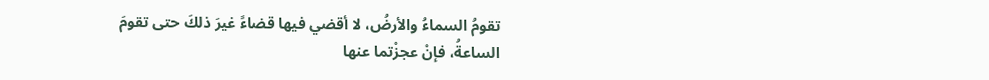تقومُ السماءُ والأرضُ، لا أقضي فيها قضاءً غيرَ ذلكَ حتى تقومَ الساعةُ، فإنْ عجزْتما عنها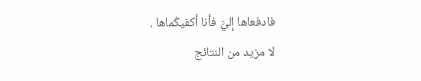فادفعاها إليَّ فأنا أكفيكُماها .
لا مزيد من النتائج